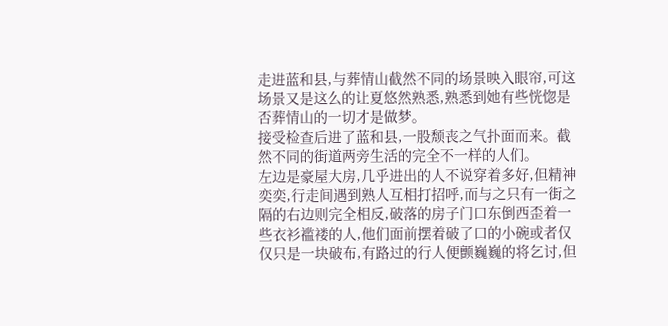走进蓝和县,与葬情山截然不同的场景映入眼帘,可这场景又是这么的让夏悠然熟悉,熟悉到她有些恍惚是否葬情山的一切才是做梦。
接受检查后进了蓝和县,一股颓丧之气扑面而来。截然不同的街道两旁生活的完全不一样的人们。
左边是豪屋大房,几乎进出的人不说穿着多好,但精神奕奕,行走间遇到熟人互相打招呼,而与之只有一街之隔的右边则完全相反,破落的房子门口东倒西歪着一些衣衫褴褛的人,他们面前摆着破了口的小碗或者仅仅只是一块破布,有路过的行人便颤巍巍的将乞讨,但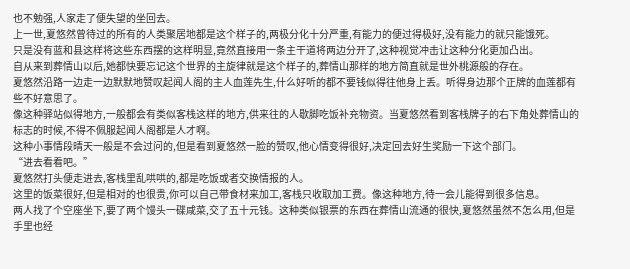也不勉强,人家走了便失望的坐回去。
上一世,夏悠然曾待过的所有的人类聚居地都是这个样子的,两极分化十分严重,有能力的便过得极好,没有能力的就只能饿死。
只是没有蓝和县这样将这些东西摆的这样明显,竟然直接用一条主干道将两边分开了,这种视觉冲击让这种分化更加凸出。
自从来到葬情山以后,她都快要忘记这个世界的主旋律就是这个样子的,葬情山那样的地方简直就是世外桃源般的存在。
夏悠然沿路一边走一边默默地赞叹起闻人阁的主人血莲先生,什么好听的都不要钱似得往他身上丢。听得身边那个正牌的血莲都有些不好意思了。
像这种驿站似得地方,一般都会有类似客栈这样的地方,供来往的人歇脚吃饭补充物资。当夏悠然看到客栈牌子的右下角处葬情山的标志的时候,不得不佩服起闻人阁都是人才啊。
这种小事情段晴天一般是不会过问的,但是看到夏悠然一脸的赞叹,他心情变得很好,决定回去好生奖励一下这个部门。
“进去看看吧。”
夏悠然打头便走进去,客栈里乱哄哄的,都是吃饭或者交换情报的人。
这里的饭菜很好,但是相对的也很贵,你可以自己带食材来加工,客栈只收取加工费。像这种地方,待一会儿能得到很多信息。
两人找了个空座坐下,要了两个馒头一碟咸菜,交了五十元钱。这种类似银票的东西在葬情山流通的很快,夏悠然虽然不怎么用,但是手里也经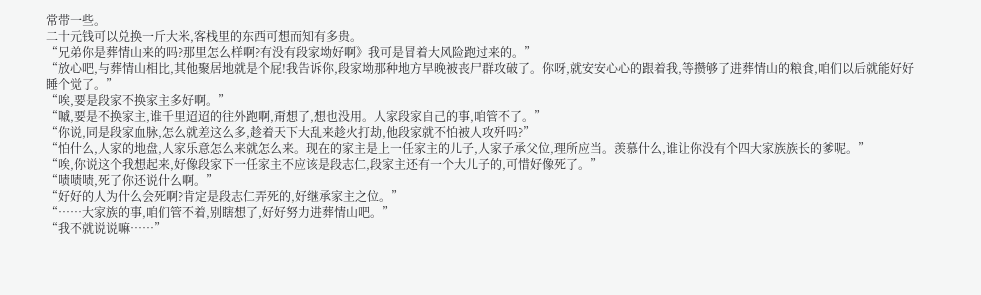常带一些。
二十元钱可以兑换一斤大米,客栈里的东西可想而知有多贵。
“兄弟你是葬情山来的吗?那里怎么样啊?有没有段家坳好啊》我可是冒着大风险跑过来的。”
“放心吧,与葬情山相比,其他聚居地就是个屁!我告诉你,段家坳那种地方早晚被丧尸群攻破了。你呀,就安安心心的跟着我,等攒够了进葬情山的粮食,咱们以后就能好好睡个觉了。”
“唉,要是段家不换家主多好啊。”
“嘁,要是不换家主,谁千里迢迢的往外跑啊,甭想了,想也没用。人家段家自己的事,咱管不了。”
“你说,同是段家血脉,怎么就差这么多,趁着天下大乱来趁火打劫,他段家就不怕被人攻歼吗?”
“怕什么,人家的地盘,人家乐意怎么来就怎么来。现在的家主是上一任家主的儿子,人家子承父位,理所应当。羡慕什么,谁让你没有个四大家族族长的爹呢。”
“唉,你说这个我想起来,好像段家下一任家主不应该是段志仁,段家主还有一个大儿子的,可惜好像死了。”
“啧啧啧,死了你还说什么啊。”
“好好的人为什么会死啊?肯定是段志仁弄死的,好继承家主之位。”
“……大家族的事,咱们管不着,别瞎想了,好好努力进葬情山吧。”
“我不就说说嘛……”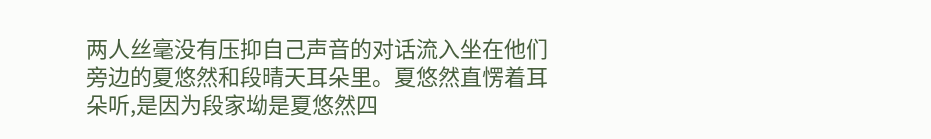两人丝毫没有压抑自己声音的对话流入坐在他们旁边的夏悠然和段晴天耳朵里。夏悠然直愣着耳朵听,是因为段家坳是夏悠然四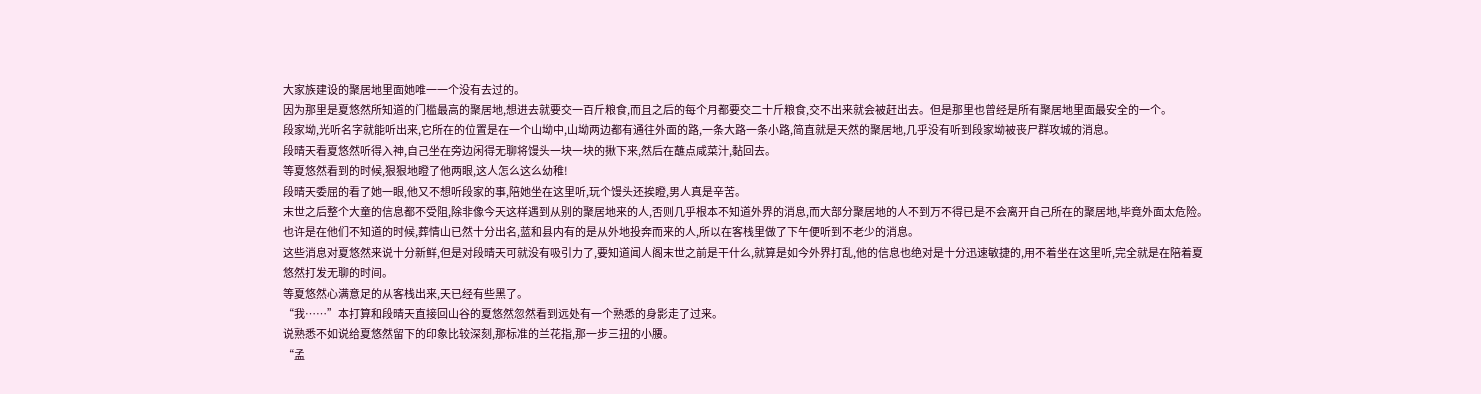大家族建设的聚居地里面她唯一一个没有去过的。
因为那里是夏悠然所知道的门槛最高的聚居地,想进去就要交一百斤粮食,而且之后的每个月都要交二十斤粮食,交不出来就会被赶出去。但是那里也曾经是所有聚居地里面最安全的一个。
段家坳,光听名字就能听出来,它所在的位置是在一个山坳中,山坳两边都有通往外面的路,一条大路一条小路,简直就是天然的聚居地,几乎没有听到段家坳被丧尸群攻城的消息。
段晴天看夏悠然听得入神,自己坐在旁边闲得无聊将馒头一块一块的揪下来,然后在蘸点咸菜汁,黏回去。
等夏悠然看到的时候,狠狠地瞪了他两眼,这人怎么这么幼稚!
段晴天委屈的看了她一眼,他又不想听段家的事,陪她坐在这里听,玩个馒头还挨瞪,男人真是辛苦。
末世之后整个大童的信息都不受阻,除非像今天这样遇到从别的聚居地来的人,否则几乎根本不知道外界的消息,而大部分聚居地的人不到万不得已是不会离开自己所在的聚居地,毕竟外面太危险。
也许是在他们不知道的时候,葬情山已然十分出名,蓝和县内有的是从外地投奔而来的人,所以在客栈里做了下午便听到不老少的消息。
这些消息对夏悠然来说十分新鲜,但是对段晴天可就没有吸引力了,要知道闻人阁末世之前是干什么,就算是如今外界打乱,他的信息也绝对是十分迅速敏捷的,用不着坐在这里听,完全就是在陪着夏悠然打发无聊的时间。
等夏悠然心满意足的从客栈出来,天已经有些黑了。
“我……”本打算和段晴天直接回山谷的夏悠然忽然看到远处有一个熟悉的身影走了过来。
说熟悉不如说给夏悠然留下的印象比较深刻,那标准的兰花指,那一步三扭的小腰。
“孟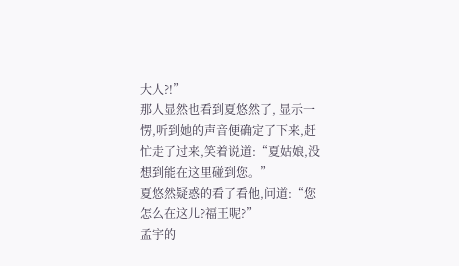大人?!”
那人显然也看到夏悠然了, 显示一愣,听到她的声音便确定了下来,赶忙走了过来,笑着说道:“夏姑娘,没想到能在这里碰到您。”
夏悠然疑惑的看了看他,问道:“您怎么在这儿?福王呢?”
孟宇的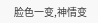脸色一变,神情变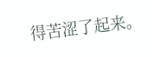得苦涩了起来。